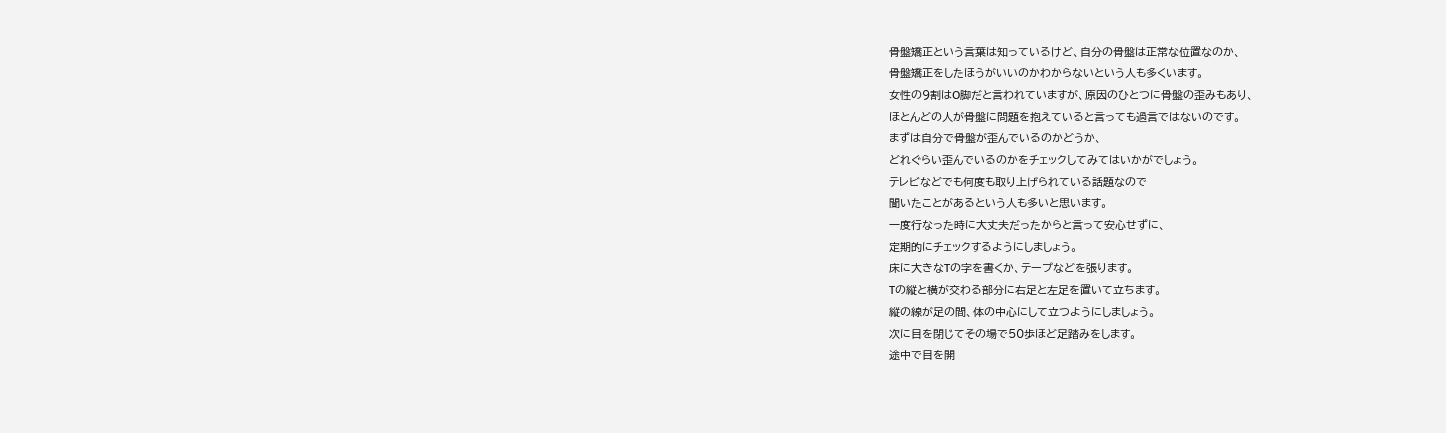骨盤矯正という言葉は知っているけど、自分の骨盤は正常な位置なのか、
骨盤矯正をしたほうがいいのかわからないという人も多くいます。
女性の9割はО脚だと言われていますが、原因のひとつに骨盤の歪みもあり、
ほとんどの人が骨盤に問題を抱えていると言っても過言ではないのです。
まずは自分で骨盤が歪んでいるのかどうか、
どれぐらい歪んでいるのかをチェックしてみてはいかがでしょう。
テレビなどでも何度も取り上げられている話題なので
聞いたことがあるという人も多いと思います。
一度行なった時に大丈夫だったからと言って安心せずに、
定期的にチェックするようにしましょう。
床に大きなТの字を書くか、テープなどを張ります。
Тの縦と横が交わる部分に右足と左足を置いて立ちます。
縦の線が足の間、体の中心にして立つようにしましょう。
次に目を閉じてその場で50歩ほど足踏みをします。
途中で目を開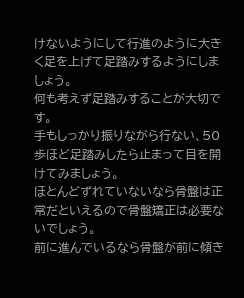けないようにして行進のように大きく足を上げて足踏みするようにしましょう。
何も考えず足踏みすることが大切です。
手もしっかり振りながら行ない、50歩ほど足踏みしたら止まって目を開けてみましょう。
ほとんどずれていないなら骨盤は正常だといえるので骨盤矯正は必要ないでしょう。
前に進んでいるなら骨盤が前に傾き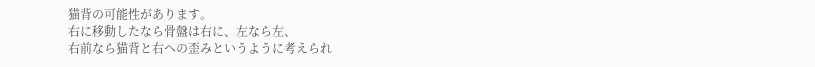猫背の可能性があります。
右に移動したなら骨盤は右に、左なら左、
右前なら猫背と右への歪みというように考えられ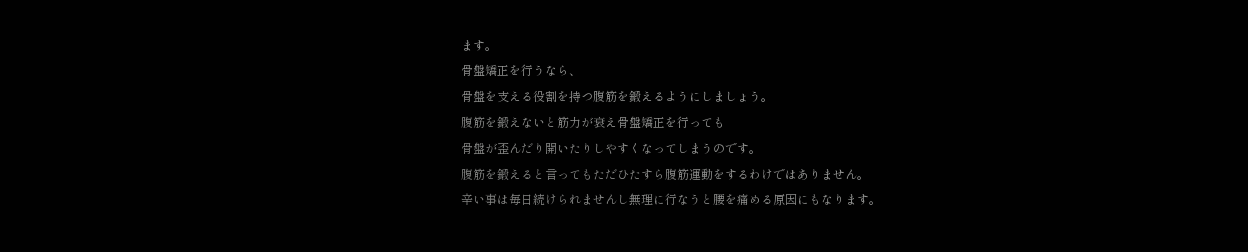ます。
骨盤矯正を行うなら、
骨盤を支える役割を持つ腹筋を鍛えるようにしましょう。
腹筋を鍛えないと筋力が衰え骨盤矯正を行っても
骨盤が歪んだり開いたりしやすくなってしまうのです。
腹筋を鍛えると言ってもただひたすら腹筋運動をするわけではありません。
辛い事は毎日続けられませんし無理に行なうと腰を痛める原因にもなります。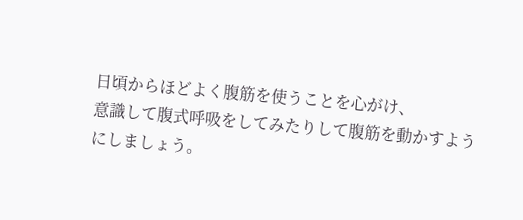日頃からほどよく腹筋を使うことを心がけ、
意識して腹式呼吸をしてみたりして腹筋を動かすようにしましょう。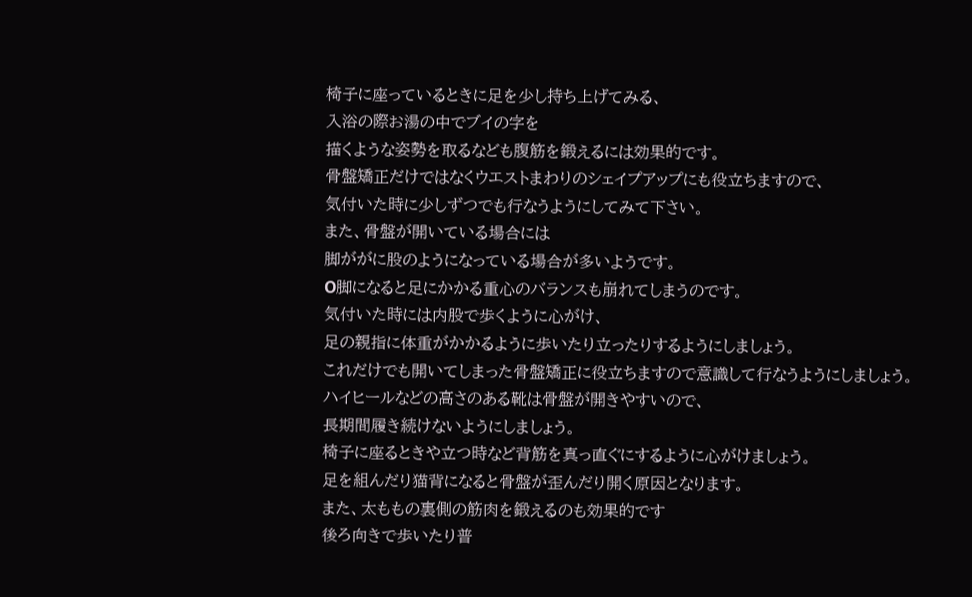椅子に座っているときに足を少し持ち上げてみる、
入浴の際お湯の中でブイの字を
描くような姿勢を取るなども腹筋を鍛えるには効果的です。
骨盤矯正だけではなくウエストまわりのシェイプアップにも役立ちますので、
気付いた時に少しずつでも行なうようにしてみて下さい。
また、骨盤が開いている場合には
脚ががに股のようになっている場合が多いようです。
О脚になると足にかかる重心のバランスも崩れてしまうのです。
気付いた時には内股で歩くように心がけ、
足の親指に体重がかかるように歩いたり立ったりするようにしましょう。
これだけでも開いてしまった骨盤矯正に役立ちますので意識して行なうようにしましょう。
ハイヒールなどの高さのある靴は骨盤が開きやすいので、
長期間履き続けないようにしましょう。
椅子に座るときや立つ時など背筋を真っ直ぐにするように心がけましょう。
足を組んだり猫背になると骨盤が歪んだり開く原因となります。
また、太ももの裏側の筋肉を鍛えるのも効果的です
後ろ向きで歩いたり普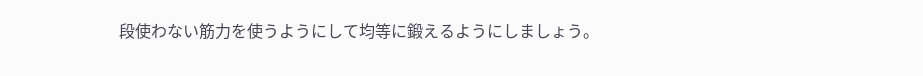段使わない筋力を使うようにして均等に鍛えるようにしましょう。